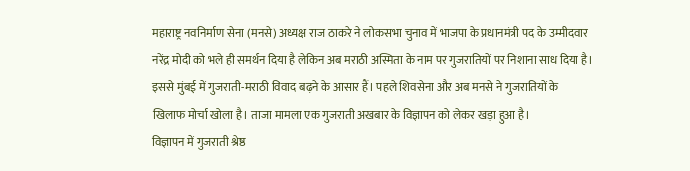महाराष्ट्र नवनिर्माण सेना (मनसे) अध्यक्ष राज ठाकरे ने लोकसभा चुनाव में भाजपा के प्रधानमंत्री पद के उम्मीदवार नरेंद्र मोदी को भले ही समर्थन दिया है लेकिन अब मराठी अस्मिता के नाम पर गुजरातियों पर निशाना साध दिया है।
इससे मुंबई में गुजराती-मराठी विवाद बढ़ने के आसार हैं। पहले शिवसेना और अब मनसे ने गुजरातियों के खिलाफ मोर्चा खोला है। ताजा मामला एक गुजराती अखबार के विज्ञापन को लेकर खड़ा हुआ है।
विज्ञापन में गुजराती श्रेष्ठ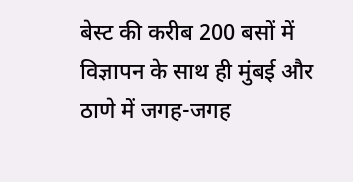बेस्ट की करीब 200 बसों में विज्ञापन के साथ ही मुंबई और ठाणे में जगह-जगह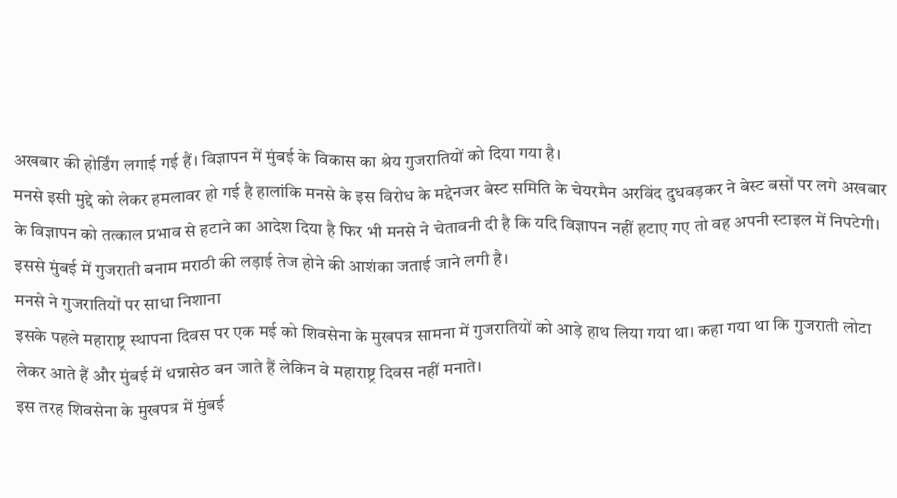अखबार की होर्डिंग लगाई गई हैं। विज्ञापन में मुंबई के विकास का श्रेय गुजरातियों को दिया गया है।
मनसे इसी मुद्दे को लेकर हमलावर हो गई है हालांकि मनसे के इस विरोध के मद्देनजर बेस्ट समिति के चेयरमैन अरविंद दुधवड़कर ने बेस्ट बसों पर लगे अखबार के विज्ञापन को तत्काल प्रभाव से हटाने का आदेश दिया है फिर भी मनसे ने चेतावनी दी है कि यदि विज्ञापन नहीं हटाए गए तो वह अपनी स्टाइल में निपटेगी।
इससे मुंबई में गुजराती बनाम मराठी की लड़ाई तेज होने की आशंका जताई जाने लगी है।
मनसे ने गुजरातियों पर साधा निशाना
इसके पहले महाराष्ट्र स्थापना दिवस पर एक मई को शिवसेना के मुखपत्र सामना में गुजरातियों को आड़े हाथ लिया गया था। कहा गया था कि गुजराती लोटा लेकर आते हैं और मुंबई में धन्नासेठ बन जाते हैं लेकिन वे महाराष्ट्र दिवस नहीं मनाते।
इस तरह शिवसेना के मुखपत्र में मुंबई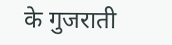के गुजराती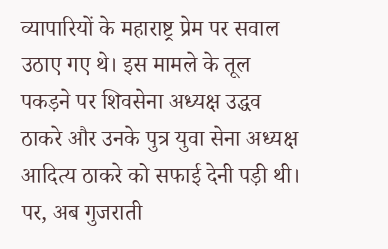व्यापारियों के महाराष्ट्र प्रेम पर सवाल उठाए गए थे। इस मामले के तूल पकड़ने पर शिवसेना अध्यक्ष उद्धव ठाकरे और उनके पुत्र युवा सेना अध्यक्ष आदित्य ठाकरे को सफाई देनी पड़ी थी।
पर, अब गुजराती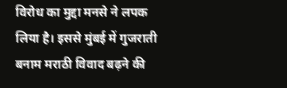विरोध का मुद्दा मनसे ने लपक लिया है। इससे मुंबई में गुजराती बनाम मराठी विवाद बढ़ने की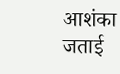आशंका जताई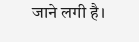जाने लगी है।